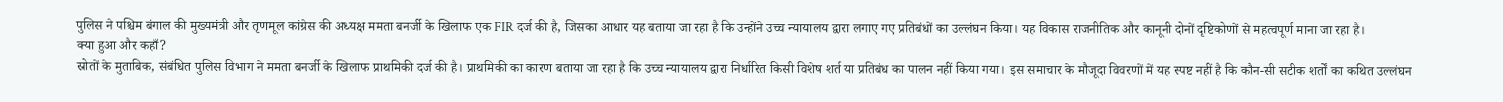पुलिस ने पश्चिम बंगाल की मुख्यमंत्री और तृणमूल कांग्रेस की अध्यक्ष ममता बनर्जी के खिलाफ एक FIR दर्ज की है, जिसका आधार यह बताया जा रहा है कि उन्होंने उच्च न्यायालय द्वारा लगाए गए प्रतिबंधों का उल्लंघन किया। यह विकास राजनीतिक और कानूनी दोनों दृष्टिकोणों से महत्वपूर्ण माना जा रहा है।
क्या हुआ और कहाँ?
स्रोतों के मुताबिक, संबंधित पुलिस विभाग ने ममता बनर्जी के खिलाफ प्राथमिकी दर्ज की है। प्राथमिकी का कारण बताया जा रहा है कि उच्च न्यायालय द्वारा निर्धारित किसी विशेष शर्त या प्रतिबंध का पालन नहीं किया गया। इस समाचार के मौजूदा विवरणों में यह स्पष्ट नहीं है कि कौन-सी सटीक शर्तों का कथित उल्लंघन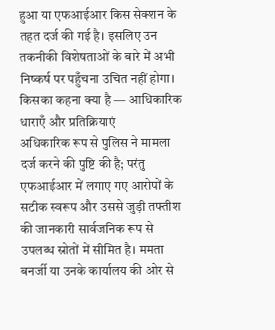हुआ या एफआईआर किस सेक्शन के तहत दर्ज की गई है। इसलिए उन तकनीकी विशेषताओं के बारे में अभी निष्कर्ष पर पहुँचना उचित नहीं होगा।
किसका कहना क्या है — आधिकारिक धाराएँ और प्रतिक्रियाएं
अधिकारिक रूप से पुलिस ने मामला दर्ज करने की पुष्टि की है; परंतु एफआईआर में लगाए गए आरोपों के सटीक स्वरूप और उससे जुड़ी तफ्तीश की जानकारी सार्वजनिक रूप से उपलब्ध स्रोतों में सीमित है। ममता बनर्जी या उनके कार्यालय की ओर से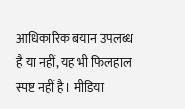आधिकारिक बयान उपलब्ध है या नहीं, यह भी फिलहाल स्पष्ट नहीं है। मीडिया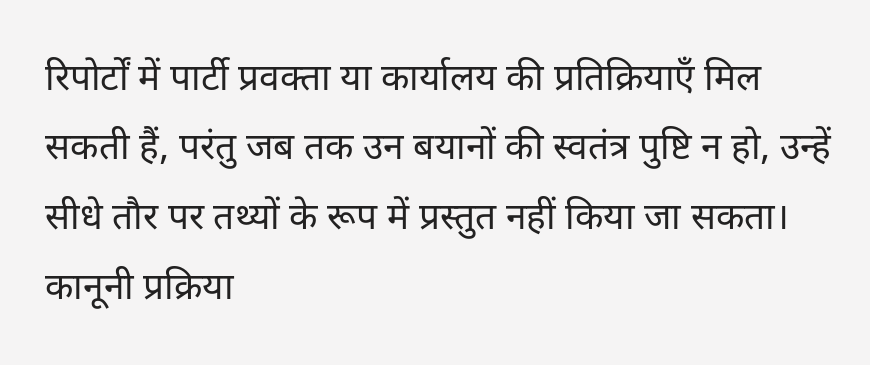रिपोर्टों में पार्टी प्रवक्ता या कार्यालय की प्रतिक्रियाएँ मिल सकती हैं, परंतु जब तक उन बयानों की स्वतंत्र पुष्टि न हो, उन्हें सीधे तौर पर तथ्यों के रूप में प्रस्तुत नहीं किया जा सकता।
कानूनी प्रक्रिया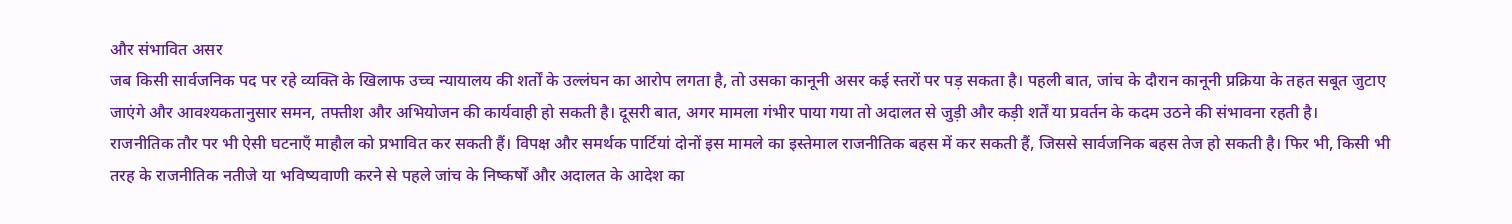और संभावित असर
जब किसी सार्वजनिक पद पर रहे व्यक्ति के खिलाफ उच्च न्यायालय की शर्तों के उल्लंघन का आरोप लगता है, तो उसका कानूनी असर कई स्तरों पर पड़ सकता है। पहली बात, जांच के दौरान कानूनी प्रक्रिया के तहत सबूत जुटाए जाएंगे और आवश्यकतानुसार समन, तफ्तीश और अभियोजन की कार्यवाही हो सकती है। दूसरी बात, अगर मामला गंभीर पाया गया तो अदालत से जुड़ी और कड़ी शर्तें या प्रवर्तन के कदम उठने की संभावना रहती है।
राजनीतिक तौर पर भी ऐसी घटनाएँ माहौल को प्रभावित कर सकती हैं। विपक्ष और समर्थक पार्टियां दोनों इस मामले का इस्तेमाल राजनीतिक बहस में कर सकती हैं, जिससे सार्वजनिक बहस तेज हो सकती है। फिर भी, किसी भी तरह के राजनीतिक नतीजे या भविष्यवाणी करने से पहले जांच के निष्कर्षों और अदालत के आदेश का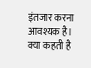इंतजार करना आवश्यक है।
क्या कहती है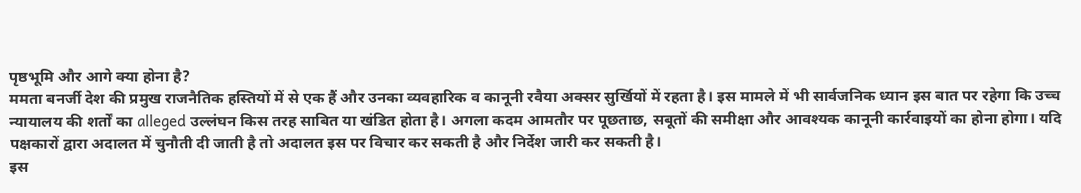पृष्ठभूमि और आगे क्या होना है?
ममता बनर्जी देश की प्रमुख राजनैतिक हस्तियों में से एक हैं और उनका व्यवहारिक व कानूनी रवैया अक्सर सुर्खियों में रहता है। इस मामले में भी सार्वजनिक ध्यान इस बात पर रहेगा कि उच्च न्यायालय की शर्तों का alleged उल्लंघन किस तरह साबित या खंडित होता है। अगला कदम आमतौर पर पूछताछ, सबूतों की समीक्षा और आवश्यक कानूनी कार्रवाइयों का होना होगा। यदि पक्षकारों द्वारा अदालत में चुनौती दी जाती है तो अदालत इस पर विचार कर सकती है और निर्देश जारी कर सकती है।
इस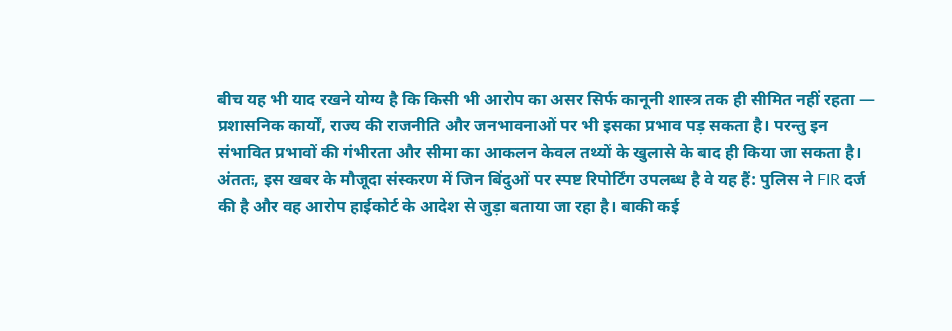बीच यह भी याद रखने योग्य है कि किसी भी आरोप का असर सिर्फ कानूनी शास्त्र तक ही सीमित नहीं रहता — प्रशासनिक कार्यों, राज्य की राजनीति और जनभावनाओं पर भी इसका प्रभाव पड़ सकता है। परन्तु इन संभावित प्रभावों की गंभीरता और सीमा का आकलन केवल तथ्यों के खुलासे के बाद ही किया जा सकता है।
अंततः, इस खबर के मौजूदा संस्करण में जिन बिंदुओं पर स्पष्ट रिपोर्टिंग उपलब्ध है वे यह हैं: पुलिस ने FIR दर्ज की है और वह आरोप हाईकोर्ट के आदेश से जुड़ा बताया जा रहा है। बाकी कई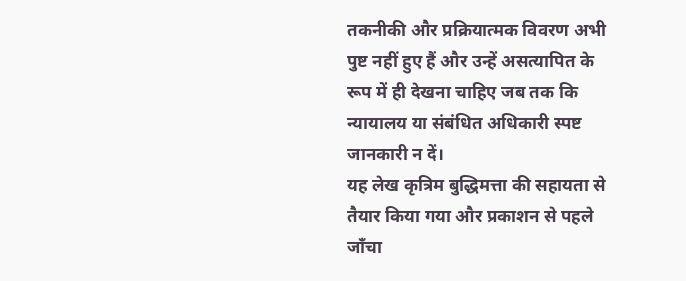तकनीकी और प्रक्रियात्मक विवरण अभी पुष्ट नहीं हुए हैं और उन्हें असत्यापित के रूप में ही देखना चाहिए जब तक कि न्यायालय या संबंधित अधिकारी स्पष्ट जानकारी न दें।
यह लेख कृत्रिम बुद्धिमत्ता की सहायता से तैयार किया गया और प्रकाशन से पहले जाँचा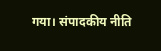गया। संपादकीय नीति